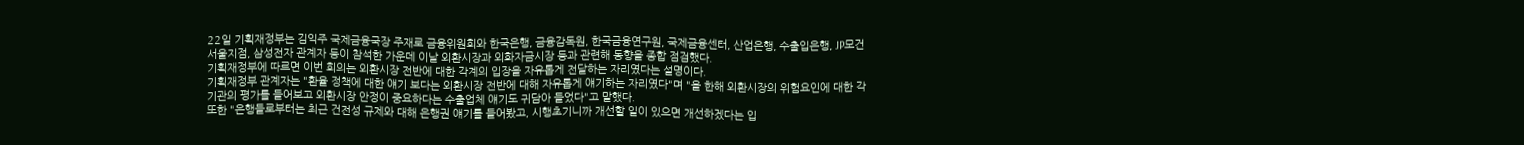22일 기획재정부는 김익주 국제금융국장 주재로 금융위원회와 한국은행, 금융감독원, 한국금융연구원, 국제금융센터, 산업은행, 수출입은행, JP모건 서울지점, 삼성전자 관계자 등이 참석한 가운데 이날 외환시장과 외화자금시장 등과 관련해 동향을 종합 점검했다.
기획재정부에 따르면 이번 회의는 외환시장 전반에 대한 각계의 입장을 자유롭게 전달하는 자리였다는 설명이다.
기획재정부 관계자는 "환율 정책에 대한 얘기 보다는 외환시장 전반에 대해 자유롭게 얘기하는 자리였다"며 "올 한해 외환시장의 위험요인에 대한 각 기관의 평가를 들어보고 외환시장 안정이 중요하다는 수출업체 얘기도 귀담아 들었다"고 말했다.
또한 "은행들로부터는 최근 건전성 규제와 대해 은행권 얘기를 들어봤고, 시행초기니까 개선할 일이 있으면 개선하겠다는 입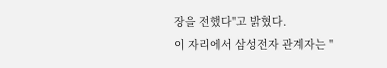장을 전했다"고 밝혔다.
이 자리에서 삼성전자 관계자는 "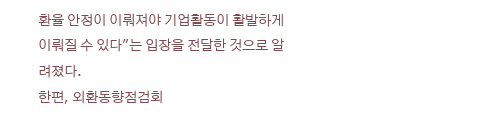환율 안정이 이뤄져야 기업활동이 활발하게 이뤄질 수 있다"는 입장을 전달한 것으로 알려졌다.
한편, 외환동향점검회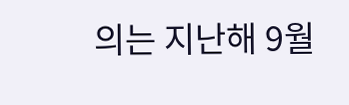의는 지난해 9월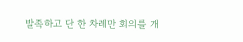발족하고 단 한 차례만 회의를 개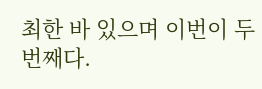최한 바 있으며 이번이 두번째다.